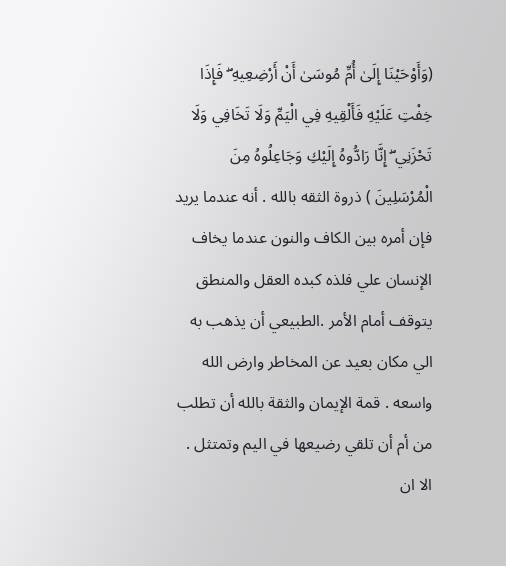(وَأَوْحَيْنَا إِلَىٰ أُمِّ مُوسَىٰ أَنْ أَرْضِعِيهِ ۖ فَإِذَا خِفْتِ عَلَيْهِ فَأَلْقِيهِ فِي الْيَمِّ وَلَا تَخَافِي وَلَا تَحْزَنِي ۖ إِنَّا رَادُّوهُ إِلَيْكِ وَجَاعِلُوهُ مِنَ الْمُرْسَلِينَ ) ذروة الثقه بالله . أنه عندما يريد فإن أمره بين الكاف والنون عندما يخاف الإنسان علي فلذه كبده العقل والمنطق يتوقف أمام الأمر .الطبيعي أن يذهب به الي مكان بعيد عن المخاطر وارض الله واسعه . قمة الإيمان والثقة بالله أن تطلب من أم أن تلقي رضيعها في اليم وتمتثل . الا ان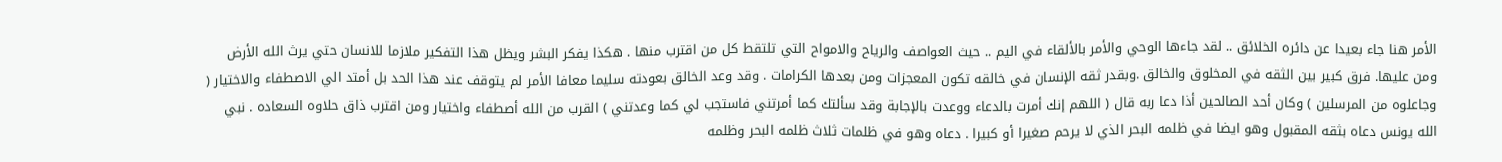الأمر هنا جاء بعيدا عن دائره الخلائق .. لقد جاءها الوحي والأمر بالألقاء في اليم .. حيث العواصف والرياح والامواح التي تلتقط كل من اقترب منها . هكذا يفكر البشر ويظل هذا التفكير ملازما للانسان حتي يرث الله الأرض ومن عليها. فرق كبير بين الثقه في المخلوق والخالق .وبقدر ثقه الإنسان في خالقه تكون المعجزات ومن بعدها الكرامات . وقد وعد الخالق بعودته سليما معافا الأمر لم يتوقف عند هذا الحد بل أمتد الي الاصطفاء والاختيار ( وجاعلوه من المرسلين ) وكان أحد الصالحين أذا دعا ربه قال ( اللهم إنك أمرت بالدعاء ووعدت بالإجابة وقد سألتك كما أمرتني فاستجب لي كما وعدتني ) القرب من الله أصطفاء واختيار ومن اقترب ذاق حلاوه السعاده . نبي الله يونس دعاه بثقه المقبول وهو ايضا في ظلمه البحر الذي لا يرحم صغيرا أو كبيرا . دعاه وهو في ظلمات ثلاث ظلمه البحر وظلمه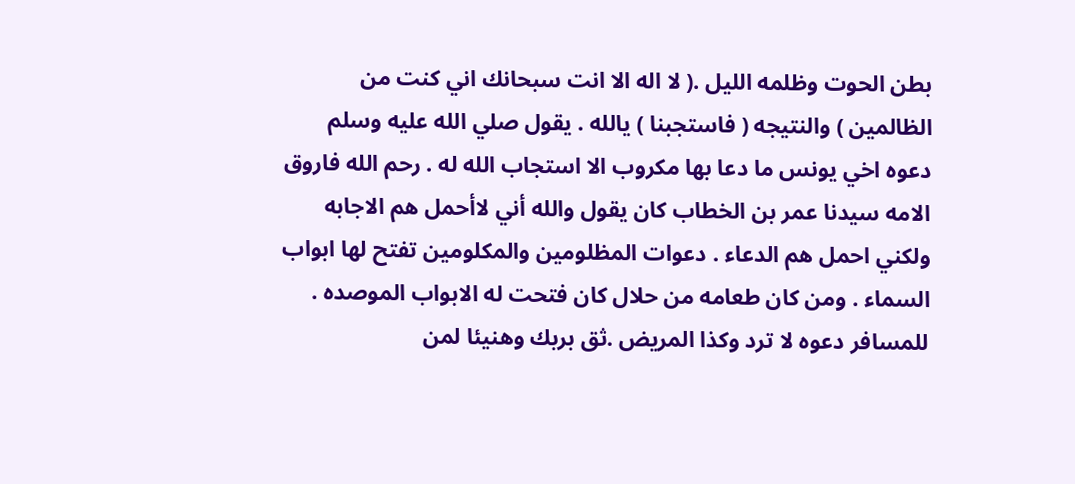بطن الحوت وظلمه الليل .( لا اله الا انت سبحانك اني كنت من الظالمين ) والنتيجه ( فاستجبنا ) يالله . يقول صلي الله عليه وسلم دعوه اخي يونس ما دعا بها مكروب الا استجاب الله له . رحم الله فاروق الامه سيدنا عمر بن الخطاب كان يقول والله أني لاأحمل هم الاجابه ولكني احمل هم الدعاء . دعوات المظلومين والمكلومين تفتح لها ابواب السماء . ومن كان طعامه من حلال كان فتحت له الابواب الموصده . للمسافر دعوه لا ترد وكذا المريض .ثق بربك وهنيئا لمن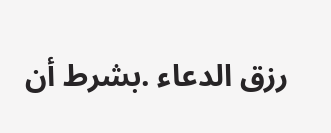رزق الدعاء .بشرط أن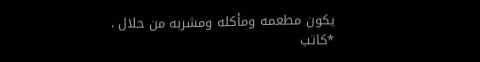يكون مطعمه ومأكله ومشربه من حلال .
*كاتب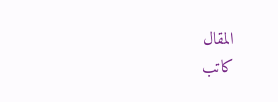المقال
كاتب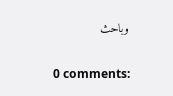وباحث

0 comments: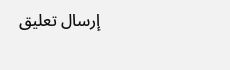إرسال تعليق